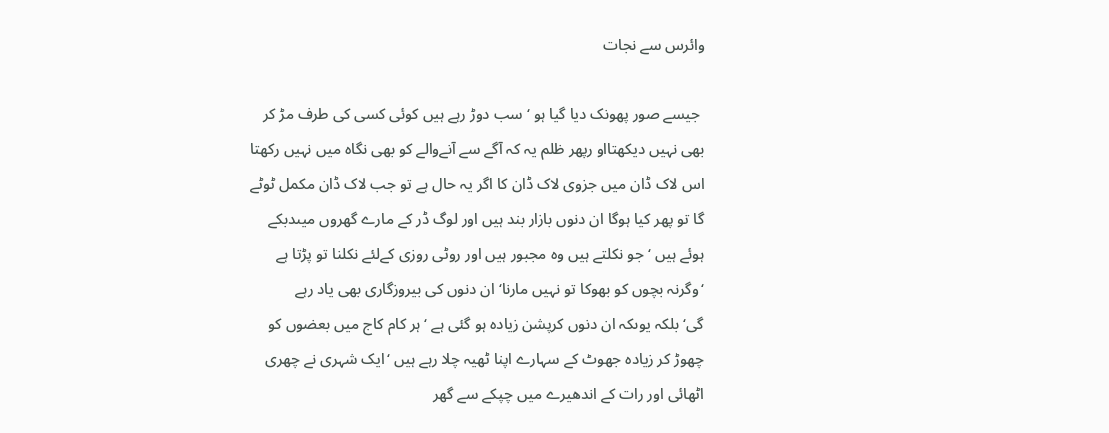وائرس سے نجات

 جیسے صور پھونک دیا گیا ہو ‘ سب دوڑ رہے ہیں کوئی کسی کی طرف مڑ کر بھی نہیں دیکھتااو رپھر ظلم یہ کہ آگے سے آنےوالے کو بھی نگاہ میں نہیں رکھتا اس لاک ڈان میں جزوی لاک ڈان کا اگر یہ حال ہے تو جب لاک ڈان مکمل ٹوٹے گا تو پھر کیا ہوگا ان دنوں بازار بند ہیں اور لوگ ڈر کے مارے گھروں میںدبکے ہوئے ہیں ‘جو نکلتے ہیں وہ مجبور ہیں اور روٹی روزی کےلئے نکلنا تو پڑتا ہے ‘وگرنہ بچوں کو بھوکا تو نہیں مارنا‘ان دنوں کی بیروزگاری بھی یاد رہے گی‘بلکہ یوںکہ ان دنوں کرپشن زیادہ ہو گئی ہے ‘ہر کام کاج میں بعضوں کو چھوڑ کر زیادہ جھوٹ کے سہارے اپنا ٹھیہ چلا رہے ہیں ‘ایک شہری نے چھری اٹھائی اور رات کے اندھیرے میں چپکے سے گھر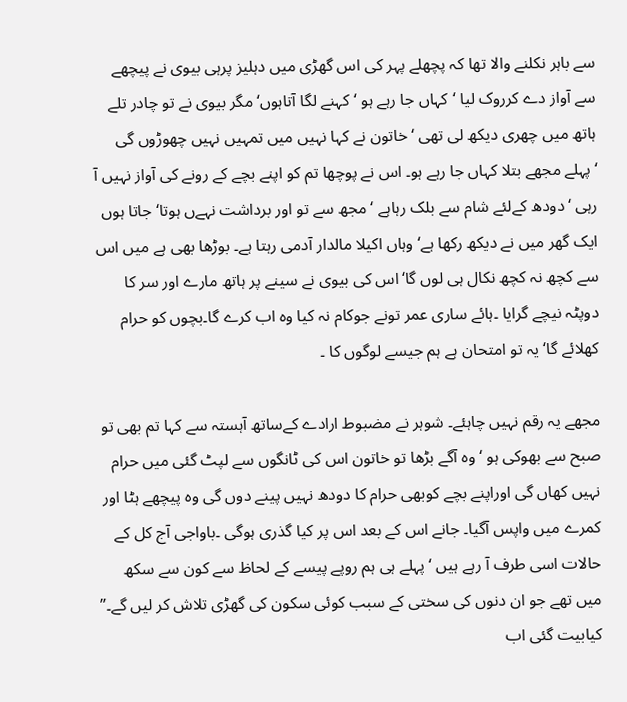سے باہر نکلنے والا تھا کہ پچھلے پہر کی اس گھڑی میں دہلیز پرہی بیوی نے پیچھے سے آواز دے کرروک لیا ‘کہاں جا رہے ہو ‘کہنے لگا آتاہوں‘مگر بیوی نے تو چادر تلے ہاتھ میں چھری دیکھ لی تھی ‘خاتون نے کہا نہیں میں تمہیں نہیں چھوڑوں گی ‘پہلے مجھے بتلا کہاں جا رہے ہو۔ اس نے پوچھا تم کو اپنے بچے کے رونے کی آواز نہیں آ رہی ‘دودھ کےلئے شام سے بلک رہاہے ‘مجھ سے تو اور برداشت نہےں ہوتا‘ جاتا ہوں ایک گھر میں نے دیکھ رکھا ہے‘ وہاں اکیلا مالدار آدمی رہتا ہے۔ بوڑھا بھی ہے میں اس سے کچھ نہ کچھ نکال ہی لوں گا‘اس کی بیوی نے سینے پر ہاتھ مارے اور سر کا دوپٹہ نیچے گرایا ۔ہائے ساری عمر تونے جوکام نہ کیا وہ اب کرے گا۔بچوں کو حرام کھلائے گا‘ یہ تو امتحان ہے ہم جیسے لوگوں کا ۔

مجھے یہ رقم نہیں چاہئے۔ شوہر نے مضبوط ارادے کےساتھ آہستہ سے کہا تم بھی تو صبح سے بھوکی ہو ‘وہ آگے بڑھا تو خاتون اس کی ٹانگوں سے لپٹ گئی میں حرام نہیں کھاں گی اوراپنے بچے کوبھی حرام کا دودھ نہیں پینے دوں گی وہ پیچھے ہٹا اور کمرے میں واپس آگیا۔ جانے اس کے بعد اس پر کیا گذری ہوگی ۔باواجی آج کل کے حالات اسی طرف آ رہے ہیں ‘پہلے ہی ہم روپے پیسے کے لحاظ سے کون سے سکھ میں تھے جو ان دنوں کی سختی کے سبب کوئی سکون کی گھڑی تلاش کر لیں گے۔” کیابیت گئی اب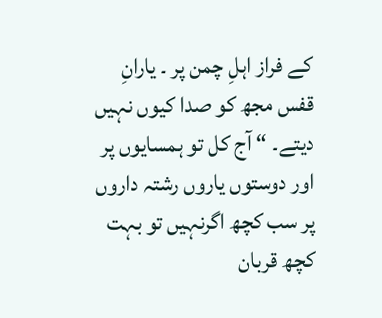کے فراز اہلِ چمن پر ۔ یارانِ قفس مجھ کو صدا کیوں نہیں دیتے۔ “ آج کل تو ہمسایوں پر اور دوستوں یاروں رشتہ داروں پر سب کچھ اگرنہیں تو بہت کچھ قربان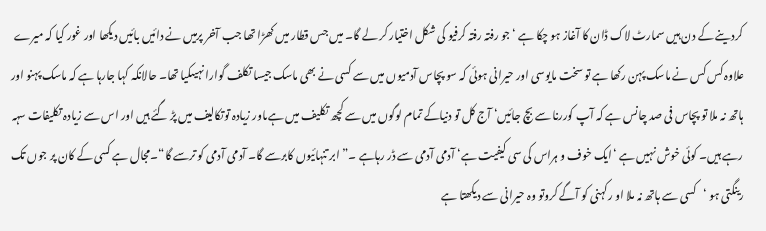کردینے کے دن ہیں سمارٹ لاک ڈان کا آغاز ہو چکا ہے ‘جو رفتہ رفتہ کرفیو کی شکل اختیار کر لے گا۔ میں جس قطار میں کھڑا تھا جب آخر پرمیں نے دائیں بائیں دیکھا اور غور کیا کہ میرے علاوہ کس کس نے ماسک پہن رکھا ہے تو سخت مایوسی اور حیرانی ہوئی کہ سو پچاس آدمیوں میں سے کسی نے بھی ماسک جیسا تکلف گوارا نہیںکیا تھا۔ حالانکہ کہا جارہا ہے کہ ماسک پہنو اور ہاتھ نہ ملا تو پچاس فی صد چانس ہے کہ آپ کوررنا سے بچ جائیں‘ آج کل تو دنیاکے تمام لوگوں میں سے کچھ تکلیف میں ہےںاور زیادہ توتکالیف میں پڑ گئے ہیں اور اس سے زیادہ تکلیفات سہہ رہے ہیں۔ کوئی خوش نہیں ہے ‘ایک خوف و ہراس کی سی کیفیت ہے‘ آدمی آدمی سے ڈر رہاہے ۔” ابر تنہائیوں کابرسے گا۔ آدمی آدمی کو ترسے گا“۔مجال ہے کسی کے کان پر جوں تک رینگتی ہو ‘کسی سے ہاتھ نہ ملا او رکہنی کو آگے کروتو وہ حیرانی سے دیکھتا ہے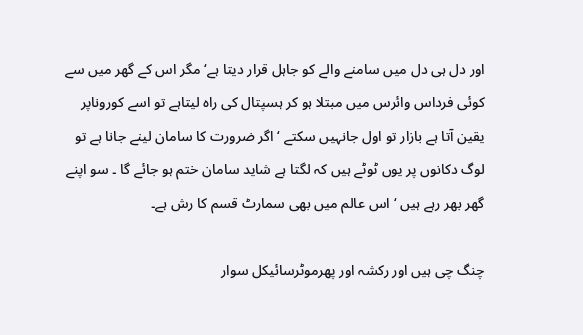اور دل ہی دل میں سامنے والے کو جاہل قرار دیتا ہے‘مگر اس کے گھر میں سے کوئی فرداس وائرس میں مبتلا ہو کر ہسپتال کی راہ لیتاہے تو اسے کوروناپر یقین آتا ہے بازار تو اول جانہیں سکتے ‘اگر ضرورت کا سامان لینے جانا ہے تو لوگ دکانوں پر یوں ٹوٹے ہیں کہ لگتا ہے شاید سامان ختم ہو جائے گا ۔ سو اپنے گھر بھر رہے ہیں ‘اس عالم میں بھی سمارٹ قسم کا رش ہے۔

چنگ چی ہیں اور رکشہ اور پھرموٹرسائیکل سوار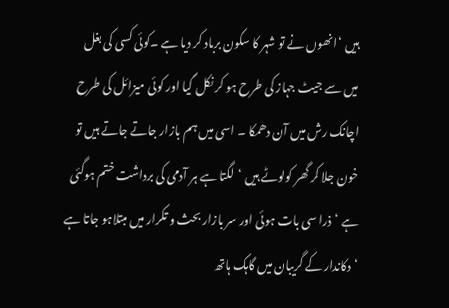ہیں ‘انھوں نے تو شہر کا سکون برباد کر دیا ہے ۔کوئی کسی کی بغل میں سے جیٹ جہاز کی طرح ہو کر نکل گیا اور کوئی میزائل کی طرح اچانک رش میں آن دھمکا ۔ اسی میں ہم بازار جاتے جاتے ہیں تو خون جلا کر گھر کولوٹے ہیں ‘لگتا ہے ہر آدمی کی برداشت ختم ہوگئی ہے ‘ذرا سی بات ہوئی اور سر بازار بحث و تکرار میں مبتلاہو جاتا ہے ‘دکاندار کے گریبان میں گاہک ہاتھ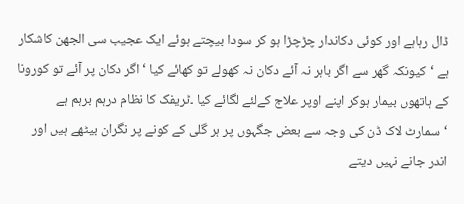ڈال رہاہے اور کوئی دکاندار چڑچڑا ہو کر سودا بیچتے ہوئے ایک عجیب سی الجھن کاشکار ہے ‘کیونکہ گھر سے اگر باہر نہ آئے دکان نہ کھولے تو کھائے کیا ‘اگر دکان پر آئے تو کورونا کے ہاتھوں بیمار ہوکر اپنے اوپر علاج کےلئے لگائے کیا ۔ٹریفک کا نظام درہم برہم ہے ‘سمارٹ لاک ڈن کی وجہ سے بعض جگہوں پر ہر گلی کے کونے پر نگران بیٹھے ہیں اور اندر جانے نہیں دیتے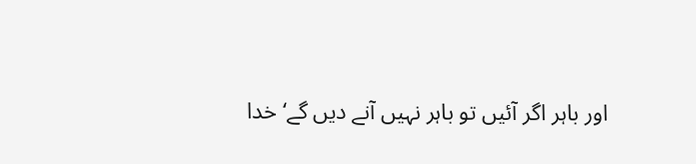اور باہر اگر آئیں تو باہر نہیں آنے دیں گے‘ خدا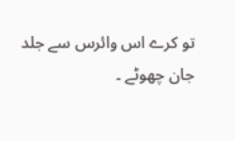تو کرے اس وائرس سے جلد جان چھوٹے ۔